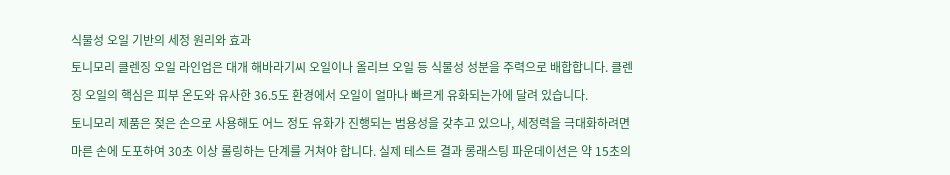식물성 오일 기반의 세정 원리와 효과
토니모리 클렌징 오일 라인업은 대개 해바라기씨 오일이나 올리브 오일 등 식물성 성분을 주력으로 배합합니다. 클렌징 오일의 핵심은 피부 온도와 유사한 36.5도 환경에서 오일이 얼마나 빠르게 유화되는가에 달려 있습니다.
토니모리 제품은 젖은 손으로 사용해도 어느 정도 유화가 진행되는 범용성을 갖추고 있으나, 세정력을 극대화하려면 마른 손에 도포하여 30초 이상 롤링하는 단계를 거쳐야 합니다. 실제 테스트 결과 롱래스팅 파운데이션은 약 15초의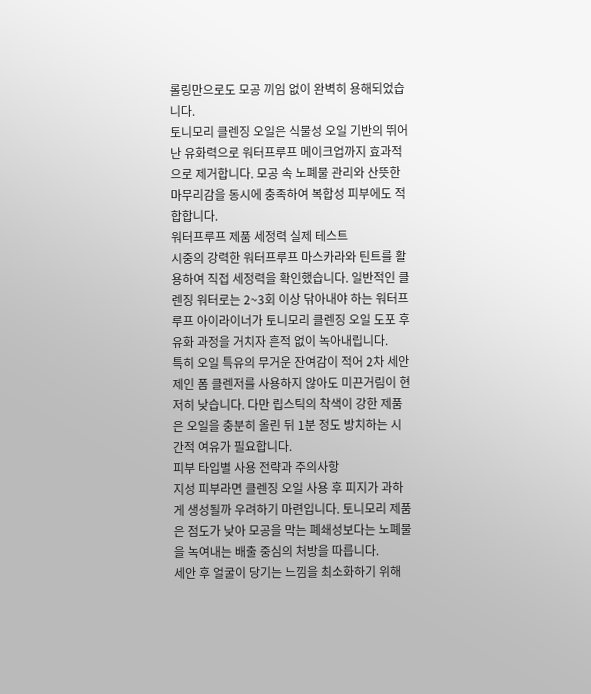롤링만으로도 모공 끼임 없이 완벽히 용해되었습니다.
토니모리 클렌징 오일은 식물성 오일 기반의 뛰어난 유화력으로 워터프루프 메이크업까지 효과적으로 제거합니다. 모공 속 노폐물 관리와 산뜻한 마무리감을 동시에 충족하여 복합성 피부에도 적합합니다.
워터프루프 제품 세정력 실제 테스트
시중의 강력한 워터프루프 마스카라와 틴트를 활용하여 직접 세정력을 확인했습니다. 일반적인 클렌징 워터로는 2~3회 이상 닦아내야 하는 워터프루프 아이라이너가 토니모리 클렌징 오일 도포 후 유화 과정을 거치자 흔적 없이 녹아내립니다.
특히 오일 특유의 무거운 잔여감이 적어 2차 세안제인 폼 클렌저를 사용하지 않아도 미끈거림이 현저히 낮습니다. 다만 립스틱의 착색이 강한 제품은 오일을 충분히 올린 뒤 1분 정도 방치하는 시간적 여유가 필요합니다.
피부 타입별 사용 전략과 주의사항
지성 피부라면 클렌징 오일 사용 후 피지가 과하게 생성될까 우려하기 마련입니다. 토니모리 제품은 점도가 낮아 모공을 막는 폐쇄성보다는 노폐물을 녹여내는 배출 중심의 처방을 따릅니다.
세안 후 얼굴이 당기는 느낌을 최소화하기 위해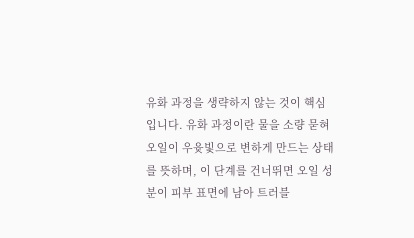유화 과정을 생략하지 않는 것이 핵심입니다. 유화 과정이란 물을 소량 묻혀 오일이 우윳빛으로 변하게 만드는 상태를 뜻하며, 이 단계를 건너뛰면 오일 성분이 피부 표면에 남아 트러블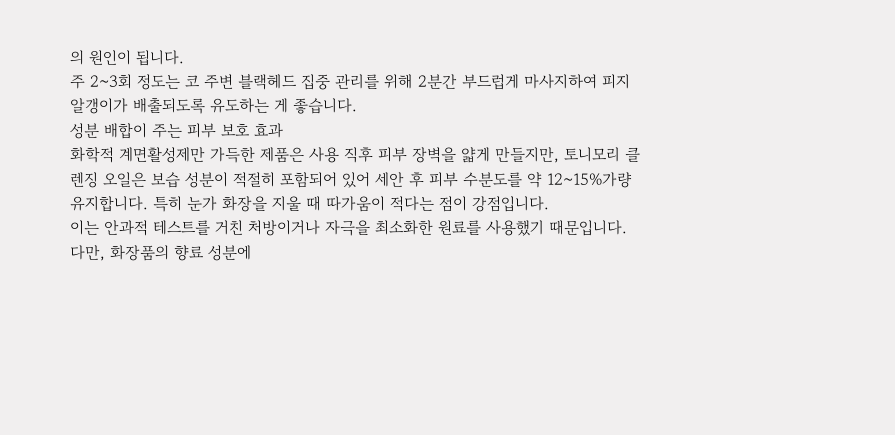의 원인이 됩니다.
주 2~3회 정도는 코 주변 블랙헤드 집중 관리를 위해 2분간 부드럽게 마사지하여 피지 알갱이가 배출되도록 유도하는 게 좋습니다.
성분 배합이 주는 피부 보호 효과
화학적 계면활성제만 가득한 제품은 사용 직후 피부 장벽을 얇게 만들지만, 토니모리 클렌징 오일은 보습 성분이 적절히 포함되어 있어 세안 후 피부 수분도를 약 12~15%가량 유지합니다. 특히 눈가 화장을 지울 때 따가움이 적다는 점이 강점입니다.
이는 안과적 테스트를 거친 처방이거나 자극을 최소화한 원료를 사용했기 때문입니다. 다만, 화장품의 향료 성분에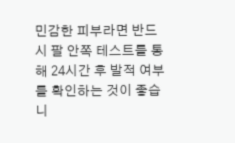민감한 피부라면 반드시 팔 안쪽 테스트를 통해 24시간 후 발적 여부를 확인하는 것이 좋습니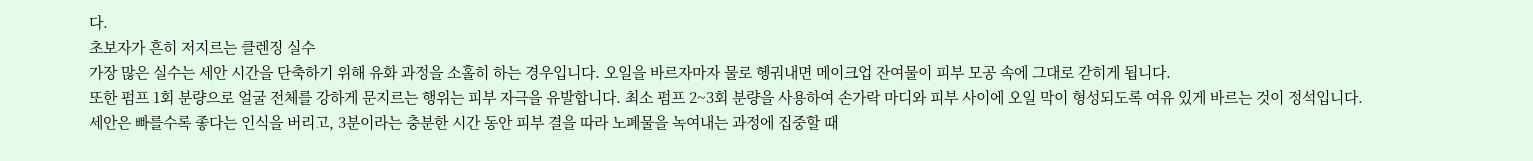다.
초보자가 흔히 저지르는 클렌징 실수
가장 많은 실수는 세안 시간을 단축하기 위해 유화 과정을 소홀히 하는 경우입니다. 오일을 바르자마자 물로 헹궈내면 메이크업 잔여물이 피부 모공 속에 그대로 갇히게 됩니다.
또한 펌프 1회 분량으로 얼굴 전체를 강하게 문지르는 행위는 피부 자극을 유발합니다. 최소 펌프 2~3회 분량을 사용하여 손가락 마디와 피부 사이에 오일 막이 형성되도록 여유 있게 바르는 것이 정석입니다.
세안은 빠를수록 좋다는 인식을 버리고, 3분이라는 충분한 시간 동안 피부 결을 따라 노폐물을 녹여내는 과정에 집중할 때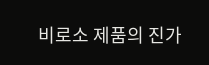비로소 제품의 진가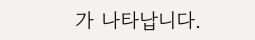가 나타납니다.